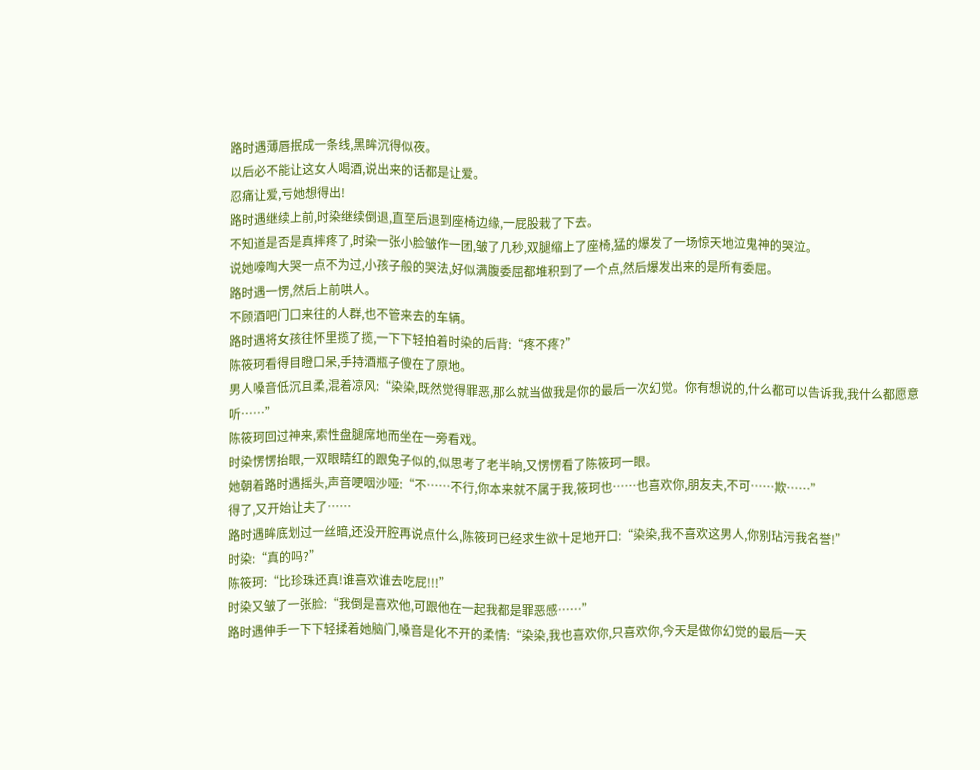路时遇薄唇抿成一条线,黑眸沉得似夜。
以后必不能让这女人喝酒,说出来的话都是让爱。
忍痛让爱,亏她想得出!
路时遇继续上前,时染继续倒退,直至后退到座椅边缘,一屁股栽了下去。
不知道是否是真摔疼了,时染一张小脸皱作一团,皱了几秒,双腿缩上了座椅,猛的爆发了一场惊天地泣鬼神的哭泣。
说她嚎啕大哭一点不为过,小孩子般的哭法,好似满腹委屈都堆积到了一个点,然后爆发出来的是所有委屈。
路时遇一愣,然后上前哄人。
不顾酒吧门口来往的人群,也不管来去的车辆。
路时遇将女孩往怀里揽了揽,一下下轻拍着时染的后背:“疼不疼?”
陈筱珂看得目瞪口呆,手持酒瓶子傻在了原地。
男人嗓音低沉且柔,混着凉风:“染染,既然觉得罪恶,那么就当做我是你的最后一次幻觉。你有想说的,什么都可以告诉我,我什么都愿意听……”
陈筱珂回过神来,索性盘腿席地而坐在一旁看戏。
时染愣愣抬眼,一双眼睛红的跟兔子似的,似思考了老半晌,又愣愣看了陈筱珂一眼。
她朝着路时遇摇头,声音哽咽沙哑:“不……不行,你本来就不属于我,筱珂也……也喜欢你,朋友夫,不可……欺……”
得了,又开始让夫了……
路时遇眸底划过一丝暗,还没开腔再说点什么,陈筱珂已经求生欲十足地开口:“染染,我不喜欢这男人,你别玷污我名誉!”
时染:“真的吗?”
陈筱珂:“比珍珠还真!谁喜欢谁去吃屁!!!”
时染又皱了一张脸:“我倒是喜欢他,可跟他在一起我都是罪恶感……”
路时遇伸手一下下轻揉着她脑门,嗓音是化不开的柔情:“染染,我也喜欢你,只喜欢你,今天是做你幻觉的最后一天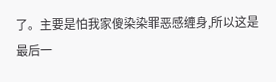了。主要是怕我家傻染染罪恶感缠身,所以这是最后一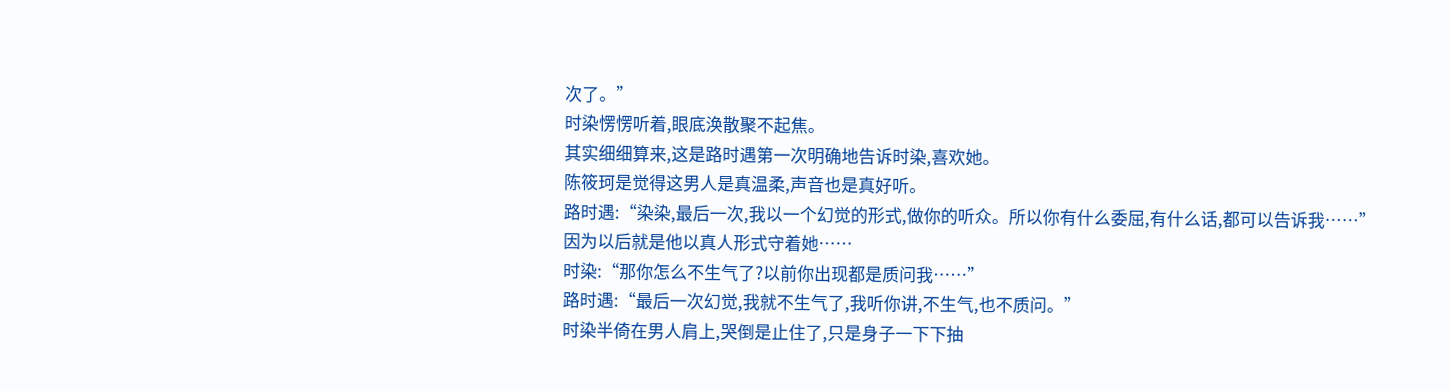次了。”
时染愣愣听着,眼底涣散聚不起焦。
其实细细算来,这是路时遇第一次明确地告诉时染,喜欢她。
陈筱珂是觉得这男人是真温柔,声音也是真好听。
路时遇:“染染,最后一次,我以一个幻觉的形式,做你的听众。所以你有什么委屈,有什么话,都可以告诉我……”
因为以后就是他以真人形式守着她……
时染:“那你怎么不生气了?以前你出现都是质问我……”
路时遇:“最后一次幻觉,我就不生气了,我听你讲,不生气,也不质问。”
时染半倚在男人肩上,哭倒是止住了,只是身子一下下抽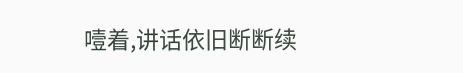噎着,讲话依旧断断续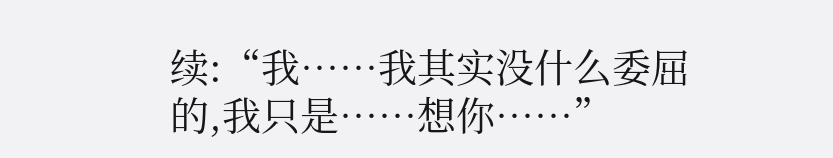续:“我……我其实没什么委屈的,我只是……想你……”